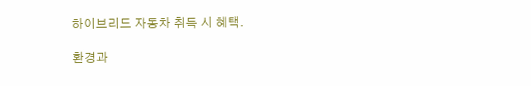하이브리드 자동차 취득 시 혜택.

환경과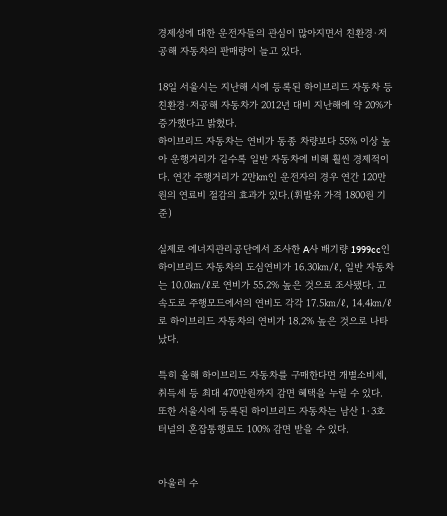경제성에 대한 운전자들의 관심이 많아지면서 친환경·저공해 자동차의 판매량이 늘고 있다.

18일 서울시는 지난해 시에 등록된 하이브리드 자동차 등 친환경·저공해 자동차가 2012년 대비 지난해에 약 20%가 증가했다고 밝혔다.
하이브리드 자동차는 연비가 동종 차량보다 55% 이상 높아 운행거리가 길수록 일반 자동차에 비해 훨씬 경제적이다. 연간 주행거리가 2만㎞인 운전자의 경우 연간 120만원의 연료비 절감의 효과가 있다.(휘발유 가격 1800원 기준)

실제로 에너지관리공단에서 조사한 A사 배기량 1999cc인 하이브리드 자동차의 도심연비가 16.30㎞/ℓ, 일반 자동차는 10.0㎞/ℓ로 연비가 55.2% 높은 것으로 조사됐다. 고속도로 주행모드에서의 연비도 각각 17.5㎞/ℓ, 14.4㎞/ℓ로 하이브리드 자동차의 연비가 18.2% 높은 것으로 나타났다.

특히 올해 하이브리드 자동차를 구매한다면 개별소비세, 취득세 등 최대 470만원까지 감면 혜택을 누릴 수 있다. 또한 서울시에 등록된 하이브리드 자동차는 남산 1·3호 터널의 혼잡통행료도 100% 감면 받을 수 있다.


아울러 수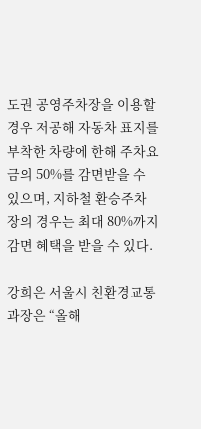도권 공영주차장을 이용할 경우 저공해 자동차 표지를 부착한 차량에 한해 주차요금의 50%를 감면받을 수 있으며, 지하철 환승주차장의 경우는 최대 80%까지 감면 혜택을 받을 수 있다.

강희은 서울시 친환경교통과장은 “올해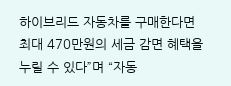하이브리드 자동차를 구매한다면 최대 470만원의 세금 감면 혜택을 누릴 수 있다”며 “자동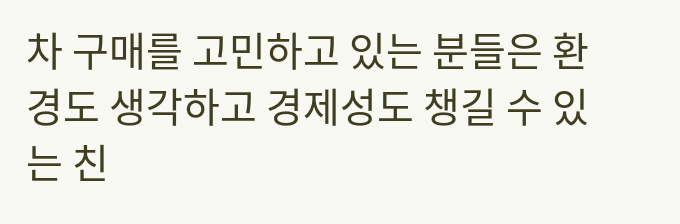차 구매를 고민하고 있는 분들은 환경도 생각하고 경제성도 챙길 수 있는 친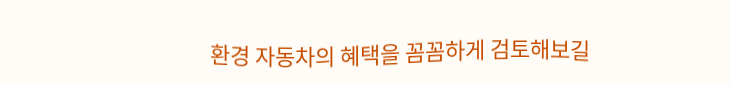환경 자동차의 혜택을 꼼꼼하게 검토해보길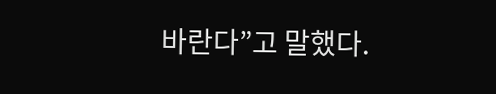바란다”고 말했다.